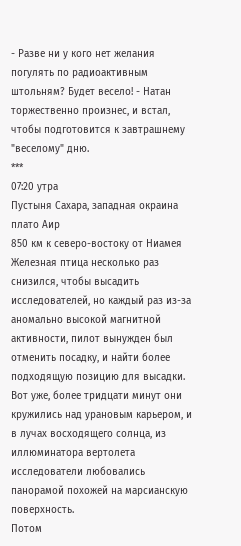- Разве ни у кого нет желания погулять по радиоактивным штольням? Будет весело! - Натан торжественно произнес, и встал, чтобы подготовится к завтрашнему "веселому" дню.
***
07:20 утра
Пустыня Сахара, западная окраина плато Аир
850 км к северо-востоку от Ниамея
Железная птица несколько раз снизился, чтобы высадить исследователей, но каждый раз из-за аномально высокой магнитной активности, пилот вынужден был отменить посадку, и найти более подходящую позицию для высадки. Вот уже, более тридцати минут они кружились над урановым карьером, и в лучах восходящего солнца, из иллюминатора вертолета исследователи любовались панорамой похожей на марсианскую поверхность.
Потом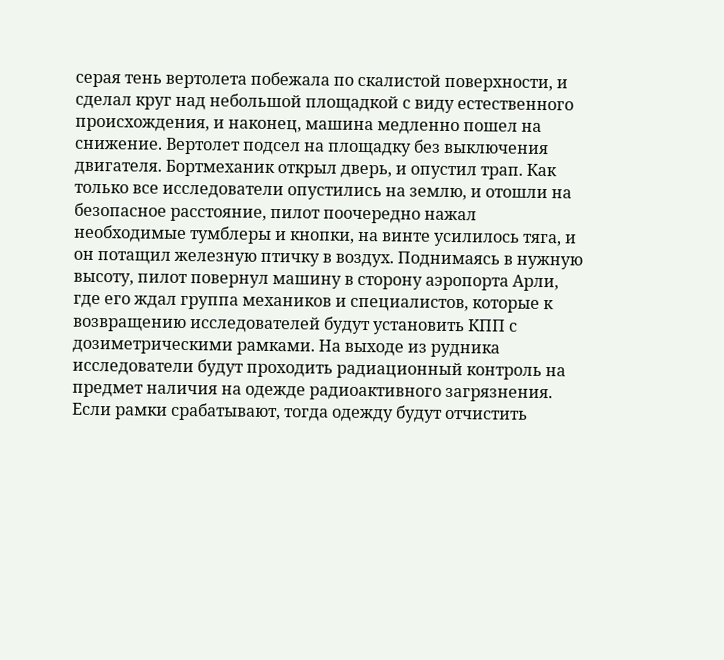серая тень вертолета побежала по скалистой поверхности, и сделал круг над небольшой площадкой с виду естественного происхождения, и наконец, машина медленно пошел на снижение. Вертолет подсел на площадку без выключения двигателя. Бортмеханик открыл дверь, и опустил трап. Как только все исследователи опустились на землю, и отошли на безопасное расстояние, пилот поочередно нажал необходимые тумблеры и кнопки, на винте усилилось тяга, и он потащил железную птичку в воздух. Поднимаясь в нужную высоту, пилот повернул машину в сторону аэропорта Арли, где его ждал группа механиков и специалистов, которые к возвращению исследователей будут установить КПП с дозиметрическими рамками. На выходе из рудника исследователи будут проходить радиационный контроль на предмет наличия на одежде радиоактивного загрязнения. Если рамки срабатывают, тогда одежду будут отчистить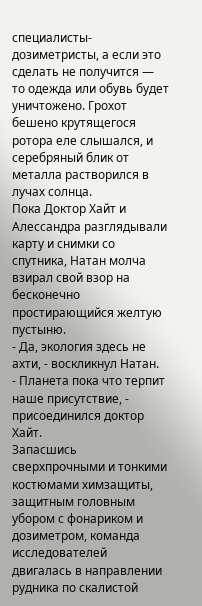специалисты-дозиметристы, а если это сделать не получится — то одежда или обувь будет уничтожено. Грохот бешено крутящегося ротора еле слышался, и серебряный блик от металла растворился в лучах солнца.
Пока Доктор Хайт и Алессандра разглядывали карту и снимки со спутника, Натан молча взирал свой взор на бесконечно простирающийся желтую пустыню.
- Да, экология здесь не ахти, - воскликнул Натан.
- Планета пока что терпит наше присутствие, - присоединился доктор Хайт.
Запасшись сверхпрочными и тонкими костюмами химзащиты, защитным головным убором с фонариком и дозиметром, команда исследователей двигалась в направлении рудника по скалистой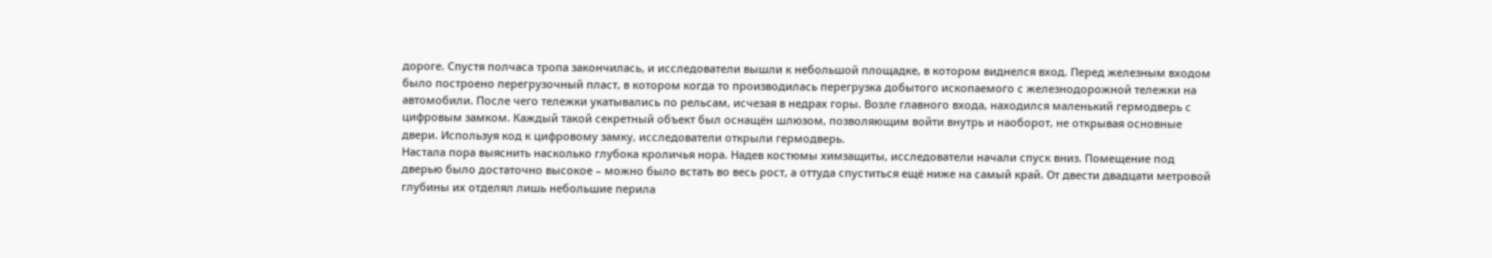дороге. Спустя полчаса тропа закончилась, и исследователи вышли к небольшой площадке, в котором виднелся вход. Перед железным входом было построено перегрузочный пласт, в котором когда то производилась перегрузка добытого ископаемого с железнодорожной тележки на автомобили. После чего тележки укатывались по рельсам, исчезая в недрах горы. Возле главного входа, находился маленький гермодверь с цифровым замком. Каждый такой секретный объект был оснащён шлюзом, позволяющим войти внутрь и наоборот, не открывая основные двери. Используя код к цифровому замку, исследователи открыли гермодверь.
Настала пора выяснить насколько глубока кроличья нора. Надев костюмы химзащиты, исследователи начали спуск вниз. Помещение под дверью было достаточно высокое – можно было встать во весь рост, а оттуда спуститься ещё ниже на самый край. От двести двадцати метровой глубины их отделял лишь небольшие перила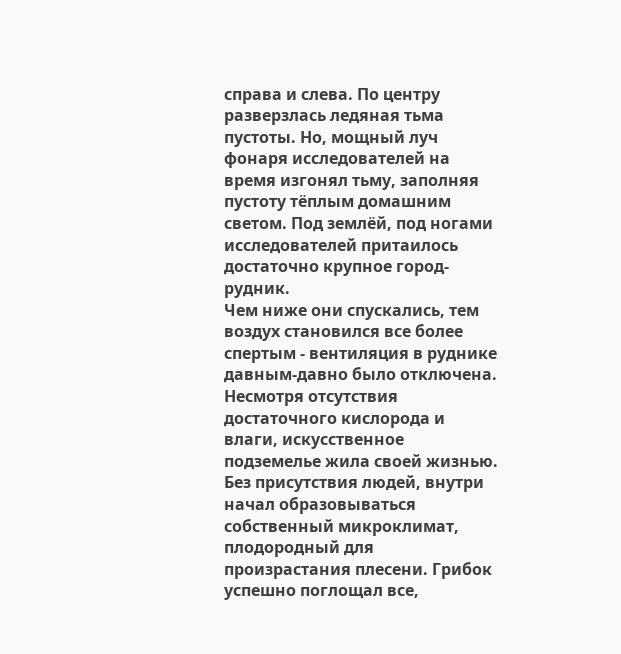справа и слева. По центру разверзлась ледяная тьма пустоты. Но, мощный луч фонаря исследователей на время изгонял тьму, заполняя пустоту тёплым домашним светом. Под землёй, под ногами исследователей притаилось достаточно крупное город-рудник.
Чем ниже они спускались, тем воздух становился все более спертым - вентиляция в руднике давным-давно было отключена. Несмотря отсутствия достаточного кислорода и влаги, искусственное подземелье жила своей жизнью. Без присутствия людей, внутри начал образовываться собственный микроклимат, плодородный для произрастания плесени. Грибок успешно поглощал все,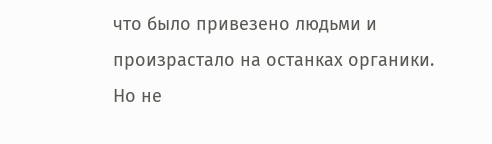что было привезено людьми и произрастало на останках органики. Но не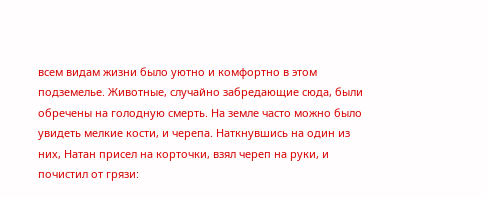всем видам жизни было уютно и комфортно в этом подземелье. Животные, случайно забредающие сюда, были обречены на голодную смерть. На земле часто можно было увидеть мелкие кости, и черепа. Наткнувшись на один из них, Натан присел на корточки, взял череп на руки, и почистил от грязи: